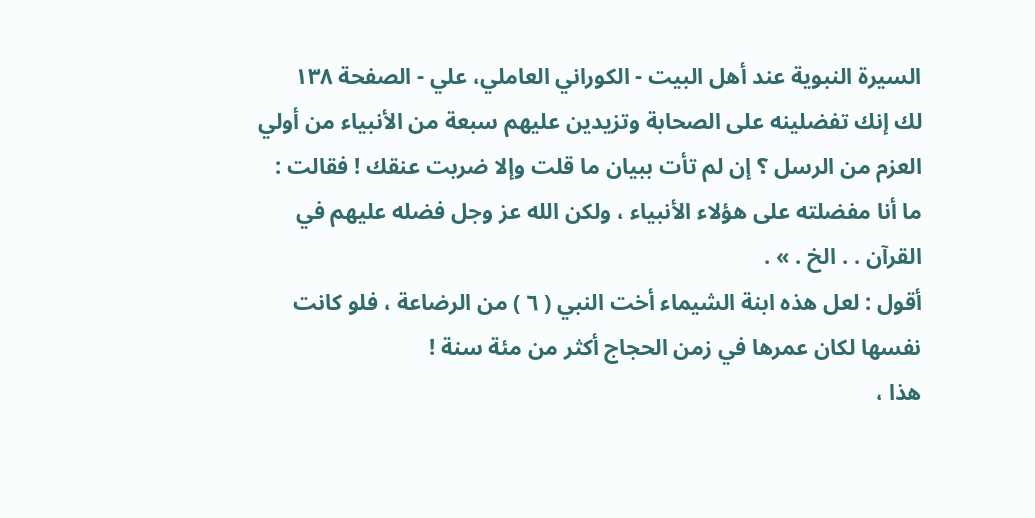السيرة النبوية عند أهل البيت - الكوراني العاملي، علي - الصفحة ١٣٨
لك إنك تفضلينه على الصحابة وتزيدين عليهم سبعة من الأنبياء من أولي العزم من الرسل ؟ إن لم تأت ببيان ما قلت وإلا ضربت عنقك ! فقالت : ما أنا مفضلته على هؤلاء الأنبياء ، ولكن الله عز وجل فضله عليهم في القرآن . . الخ . » .
أقول : لعل هذه ابنة الشيماء أخت النبي ( ٦ ) من الرضاعة ، فلو كانت نفسها لكان عمرها في زمن الحجاج أكثر من مئة سنة !
هذا ،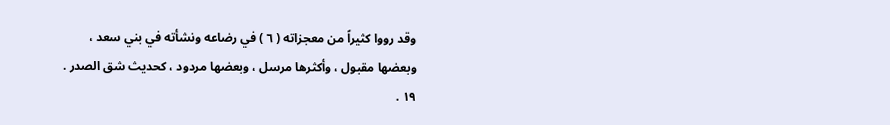وقد رووا كثيراً من معجزاته ( ٦ ) في رضاعه ونشأته في بني سعد ، وبعضها مقبول ، وأكثرها مرسل ، وبعضها مردود ، كحديث شق الصدر .
١٩ .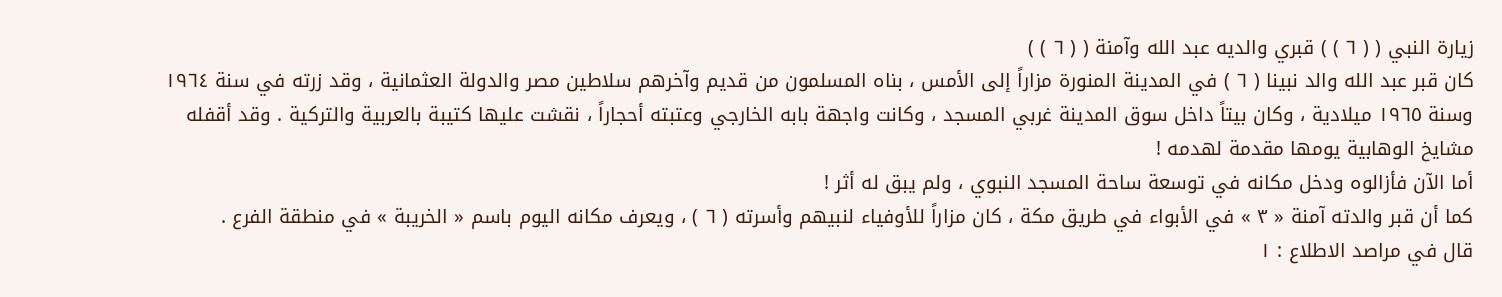زيارة النبي ( ( ٦ ) ) قبري والديه عبد الله وآمنة ( ( ٦ ) )
كان قبر عبد الله والد نبينا ( ٦ ) في المدينة المنورة مزاراً إلى الأمس ، بناه المسلمون من قديم وآخرهم سلاطين مصر والدولة العثمانية ، وقد زرته في سنة ١٩٦٤ وسنة ١٩٦٥ ميلادية ، وكان بيتاً داخل سوق المدينة غربي المسجد ، وكانت واجهة بابه الخارجي وعتبته أحجاراً ، نقشت عليها كتيبة بالعربية والتركية . وقد أقفله مشايخ الوهابية يومها مقدمة لهدمه !
أما الآن فأزالوه ودخل مكانه في توسعة ساحة المسجد النبوي ، ولم يبق له أثر !
كما أن قبر والدته آمنة « ٣ » في الأبواء في طريق مكة ، كان مزاراً للأوفياء لنبيهم وأسرته ( ٦ ) ، ويعرف مكانه اليوم باسم « الخريبة » في منطقة الفرع .
قال في مراصد الاطلاع : ١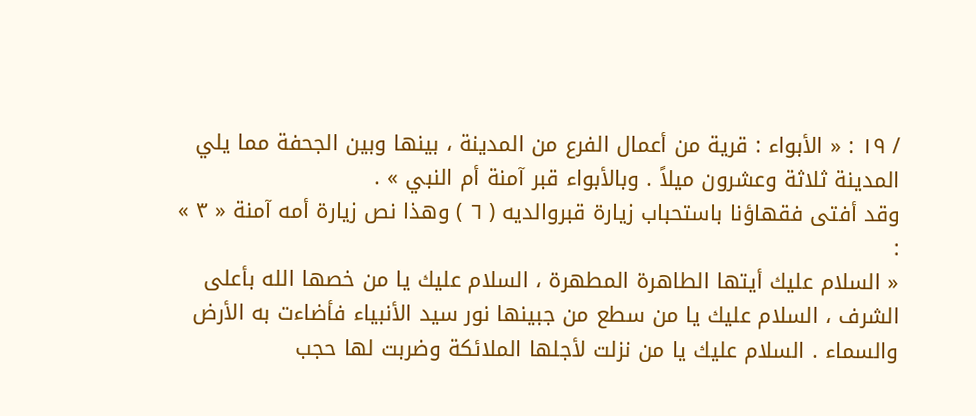/ ١٩ : « الأبواء : قرية من أعمال الفرع من المدينة ، بينها وبين الجحفة مما يلي المدينة ثلاثة وعشرون ميلاً . وبالأبواء قبر آمنة أم النبي » .
وقد أفتى فقهاؤنا باستحباب زيارة قبروالديه ( ٦ ) وهذا نص زيارة أمه آمنة « ٣ » :
« السلام عليك أيتها الطاهرة المطهرة ، السلام عليك يا من خصها الله بأعلى الشرف ، السلام عليك يا من سطع من جبينها نور سيد الأنبياء فأضاءت به الأرض والسماء . السلام عليك يا من نزلت لأجلها الملائكة وضربت لها حجب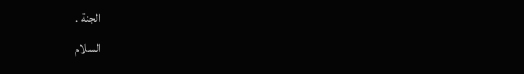الجنة .
السلام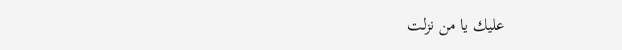عليك يا من نزلت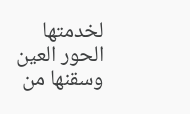لخدمتها الحور العين وسقنها من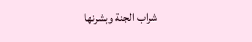شراب الجنة وبشرنها